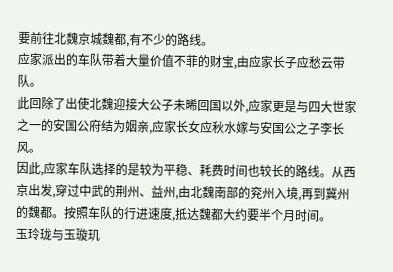要前往北魏京城魏都,有不少的路线。
应家派出的车队带着大量价值不菲的财宝,由应家长子应愁云带队。
此回除了出使北魏迎接大公子未晞回国以外,应家更是与四大世家之一的安国公府结为姻亲,应家长女应秋水嫁与安国公之子李长风。
因此,应家车队选择的是较为平稳、耗费时间也较长的路线。从西京出发,穿过中武的荆州、益州,由北魏南部的兖州入境,再到冀州的魏都。按照车队的行进速度,抵达魏都大约要半个月时间。
玉玲珑与玉璇玑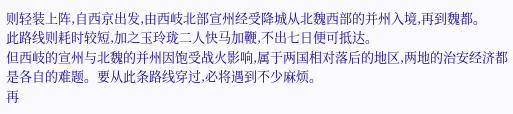则轻装上阵,自西京出发,由西岐北部宣州经受降城从北魏西部的并州入境,再到魏都。
此路线则耗时较短,加之玉玲珑二人快马加鞭,不出七日便可抵达。
但西岐的宣州与北魏的并州因饱受战火影响,属于两国相对落后的地区,两地的治安经济都是各自的难题。要从此条路线穿过,必将遇到不少麻烦。
再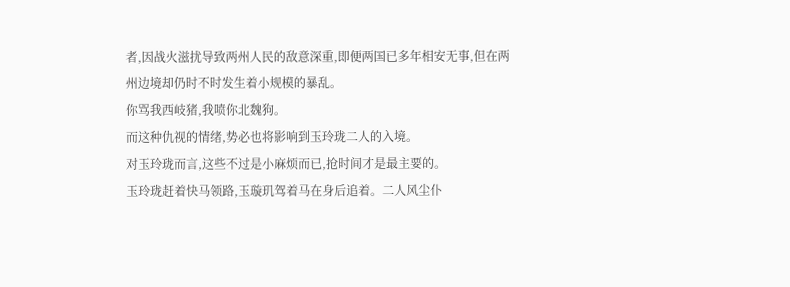者,因战火滋扰导致两州人民的敌意深重,即便两国已多年相安无事,但在两州边境却仍时不时发生着小规模的暴乱。
你骂我西岐猪,我喷你北魏狗。
而这种仇视的情绪,势必也将影响到玉玲珑二人的入境。
对玉玲珑而言,这些不过是小麻烦而已,抢时间才是最主要的。
玉玲珑赶着快马领路,玉璇玑驾着马在身后追着。二人风尘仆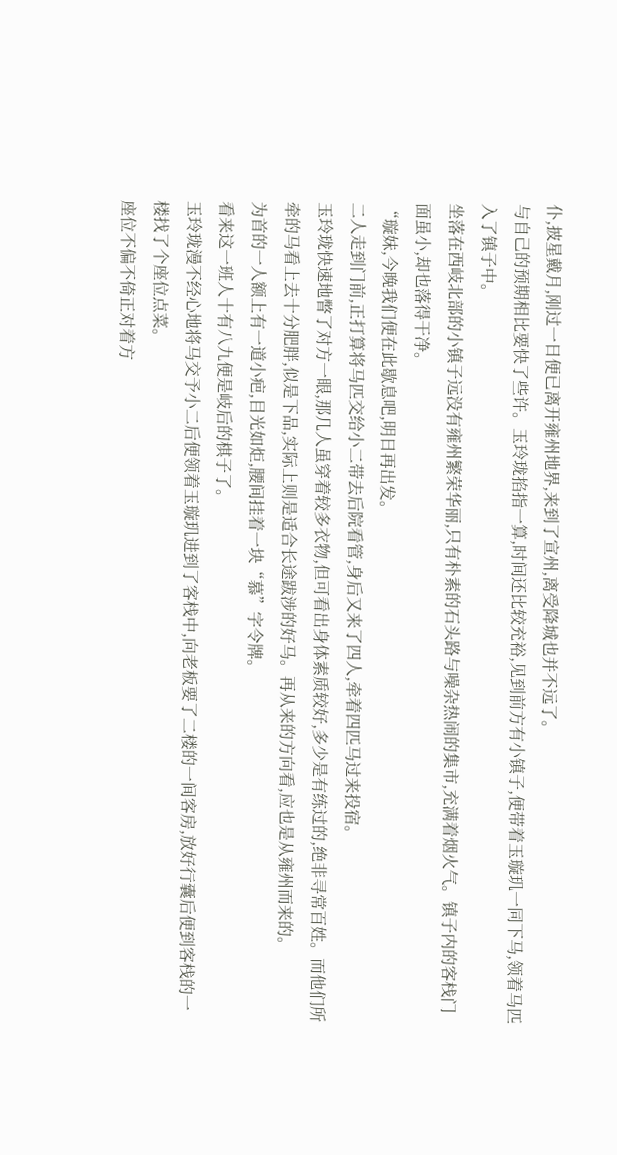仆,披星戴月,刚过一日便已离开雍州地界,来到了宣州,离受降城也并不远了。
与自己的预期相比要快了些许。玉玲珑掐指一算,时间还比较充裕,见到前方有小镇子,便带着玉璇玑一同下马,领着马匹入了镇子中。
坐落在西岐北部的小镇子远没有雍州繁荣华丽,只有朴素的石头路与噪杂热闹的集市,充满着烟火气。镇子内的客栈门面虽小,却也落得干净。
“璇妹,今晚我们便在此歇息吧,明日再出发。
二人走到门前,正打算将马匹交给小二带去后院看管,身后又来了四人,牵着四匹马过来投宿。
玉玲珑快速地瞥了对方一眼,那几人虽穿着较多衣物,但可看出身体素质较好,多少是有练过的,绝非寻常百姓。而他们所牵的马看上去十分肥胖,似是下品,实际上则是适合长途跋涉的好马。再从来的方向看,应也是从雍州而来的。
为首的一人额上有一道小疤,目光如炬,腰间挂着一块“慕”字令牌。
看来这一班人十有八九便是岐后的棋子了。
玉玲珑漫不经心地将马交予小二后便领着玉璇玑进到了客栈中,向老板要了二楼的一间客房,放好行囊后便到客栈的一楼找了个座位点菜。
座位不偏不倚正对着方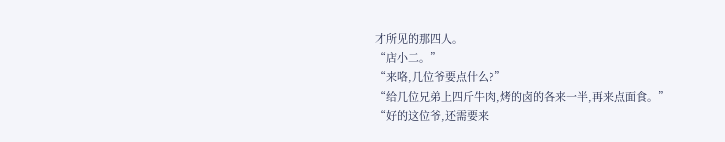才所见的那四人。
“店小二。”
“来咯,几位爷要点什么?”
“给几位兄弟上四斤牛肉,烤的卤的各来一半,再来点面食。”
“好的这位爷,还需要来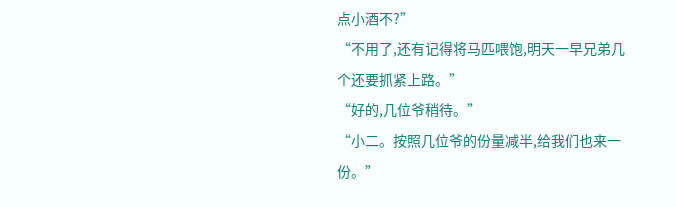点小酒不?”
“不用了,还有记得将马匹喂饱,明天一早兄弟几个还要抓紧上路。”
“好的,几位爷稍待。”
“小二。按照几位爷的份量减半,给我们也来一份。”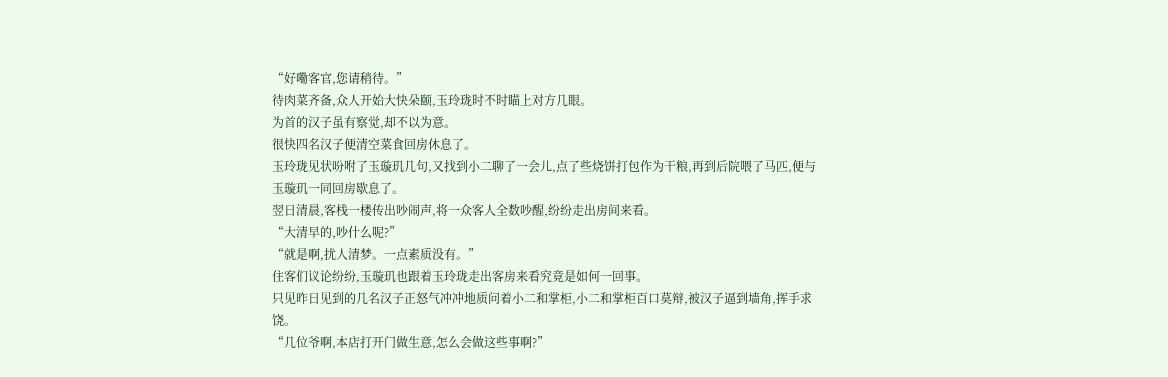“好嘞客官,您请稍待。”
待肉菜齐备,众人开始大快朵颐,玉玲珑时不时瞄上对方几眼。
为首的汉子虽有察觉,却不以为意。
很快四名汉子便清空菜食回房休息了。
玉玲珑见状吩咐了玉璇玑几句,又找到小二聊了一会儿,点了些烧饼打包作为干粮,再到后院喂了马匹,便与玉璇玑一同回房歇息了。
翌日清晨,客栈一楼传出吵闹声,将一众客人全数吵醒,纷纷走出房间来看。
“大清早的,吵什么呢?”
“就是啊,扰人清梦。一点素质没有。”
住客们议论纷纷,玉璇玑也跟着玉玲珑走出客房来看究竟是如何一回事。
只见昨日见到的几名汉子正怒气冲冲地质问着小二和掌柜,小二和掌柜百口莫辩,被汉子逼到墙角,挥手求饶。
“几位爷啊,本店打开门做生意,怎么会做这些事啊?”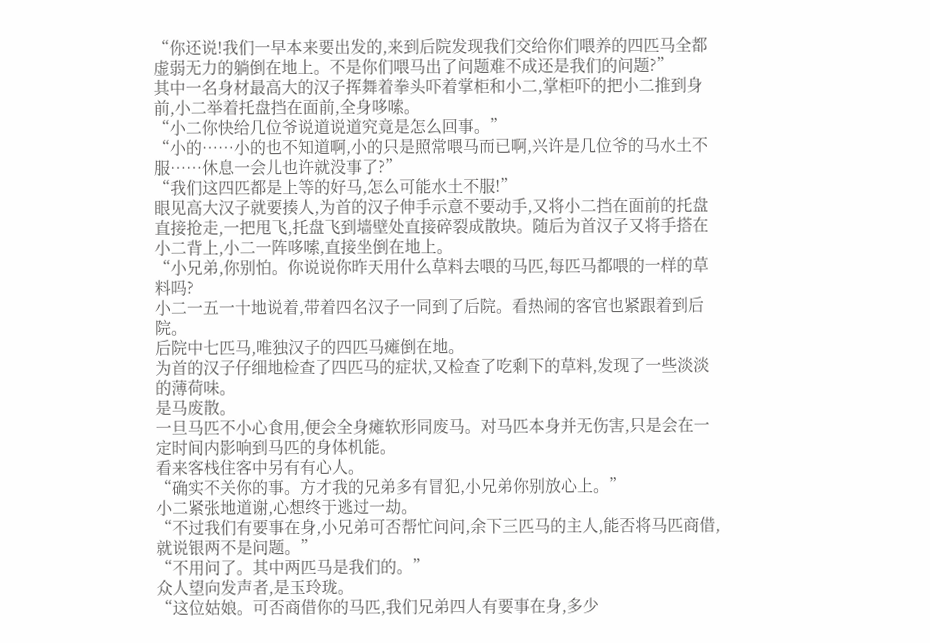“你还说!我们一早本来要出发的,来到后院发现我们交给你们喂养的四匹马全都虚弱无力的躺倒在地上。不是你们喂马出了问题难不成还是我们的问题?”
其中一名身材最高大的汉子挥舞着拳头吓着掌柜和小二,掌柜吓的把小二推到身前,小二举着托盘挡在面前,全身哆嗦。
“小二你快给几位爷说道说道究竟是怎么回事。”
“小的……小的也不知道啊,小的只是照常喂马而已啊,兴许是几位爷的马水土不服……休息一会儿也许就没事了?”
“我们这四匹都是上等的好马,怎么可能水土不服!”
眼见高大汉子就要揍人,为首的汉子伸手示意不要动手,又将小二挡在面前的托盘直接抢走,一把甩飞,托盘飞到墙壁处直接碎裂成散块。随后为首汉子又将手搭在小二背上,小二一阵哆嗦,直接坐倒在地上。
“小兄弟,你别怕。你说说你昨天用什么草料去喂的马匹,每匹马都喂的一样的草料吗?
小二一五一十地说着,带着四名汉子一同到了后院。看热闹的客官也紧跟着到后院。
后院中七匹马,唯独汉子的四匹马瘫倒在地。
为首的汉子仔细地检查了四匹马的症状,又检查了吃剩下的草料,发现了一些淡淡的薄荷味。
是马废散。
一旦马匹不小心食用,便会全身瘫软形同废马。对马匹本身并无伤害,只是会在一定时间内影响到马匹的身体机能。
看来客栈住客中另有有心人。
“确实不关你的事。方才我的兄弟多有冒犯,小兄弟你别放心上。”
小二紧张地道谢,心想终于逃过一劫。
“不过我们有要事在身,小兄弟可否帮忙问问,余下三匹马的主人,能否将马匹商借,就说银两不是问题。”
“不用问了。其中两匹马是我们的。”
众人望向发声者,是玉玲珑。
“这位姑娘。可否商借你的马匹,我们兄弟四人有要事在身,多少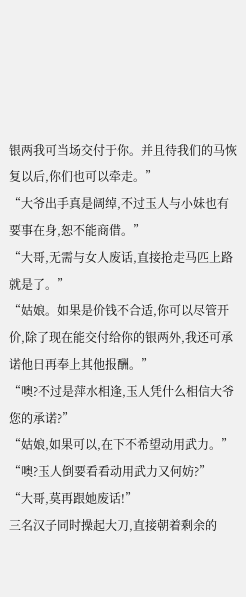银两我可当场交付于你。并且待我们的马恢复以后,你们也可以牵走。”
“大爷出手真是阔绰,不过玉人与小妹也有要事在身,恕不能商借。”
“大哥,无需与女人废话,直接抢走马匹上路就是了。”
“姑娘。如果是价钱不合适,你可以尽管开价,除了现在能交付给你的银两外,我还可承诺他日再奉上其他报酬。”
“噢?不过是萍水相逢,玉人凭什么相信大爷您的承诺?”
“姑娘,如果可以,在下不希望动用武力。”
“噢?玉人倒要看看动用武力又何妨?”
“大哥,莫再跟她废话!”
三名汉子同时操起大刀,直接朝着剩余的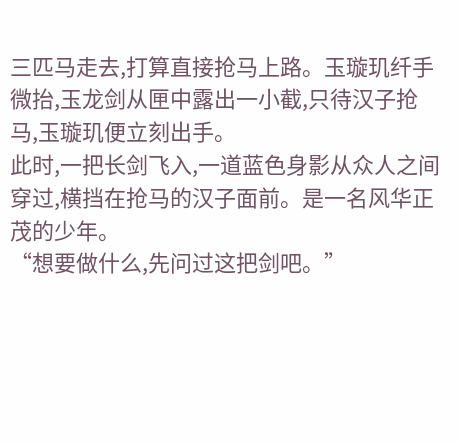三匹马走去,打算直接抢马上路。玉璇玑纤手微抬,玉龙剑从匣中露出一小截,只待汉子抢马,玉璇玑便立刻出手。
此时,一把长剑飞入,一道蓝色身影从众人之间穿过,横挡在抢马的汉子面前。是一名风华正茂的少年。
“想要做什么,先问过这把剑吧。”